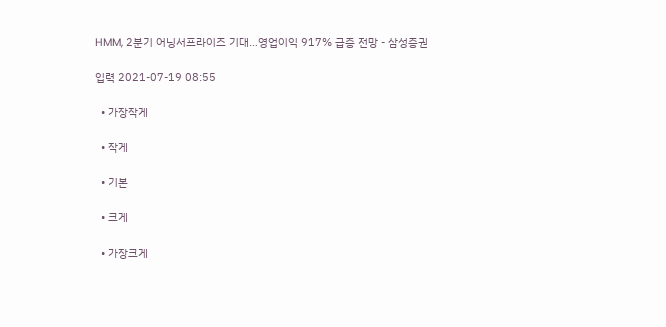HMM, 2분기 어닝서프라이즈 기대…영업이익 917% 급증 전망 - 삼성증권

입력 2021-07-19 08:55

  • 가장작게

  • 작게

  • 기본

  • 크게

  • 가장크게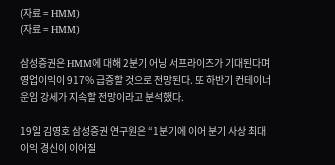(자료 = HMM)
(자료 = HMM)

삼성증권은 HMM에 대해 2분기 어닝 서프라이즈가 기대된다며 영업이익이 917% 급증할 것으로 전망된다. 또 하반기 컨테이너 운임 강세가 지속할 전망이라고 분석했다.

19일 김영호 삼성증권 연구원은 “1분기에 이어 분기 사상 최대 이익 경신이 이어질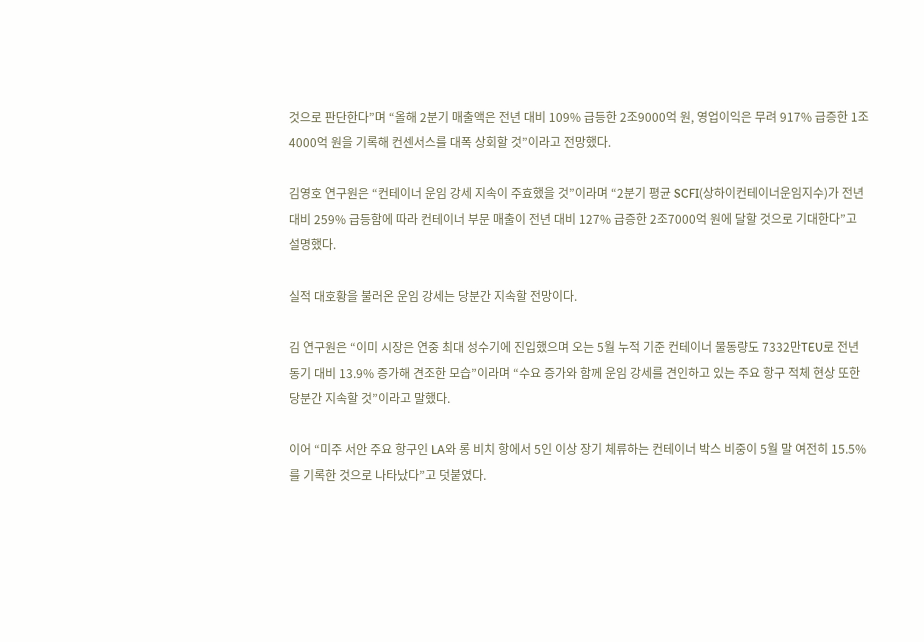것으로 판단한다”며 “올해 2분기 매출액은 전년 대비 109% 급등한 2조9000억 원, 영업이익은 무려 917% 급증한 1조4000억 원을 기록해 컨센서스를 대폭 상회할 것”이라고 전망했다.

김영호 연구원은 “컨테이너 운임 강세 지속이 주효했을 것”이라며 “2분기 평균 SCFI(상하이컨테이너운임지수)가 전년 대비 259% 급등함에 따라 컨테이너 부문 매출이 전년 대비 127% 급증한 2조7000억 원에 달할 것으로 기대한다”고 설명했다.

실적 대호황을 불러온 운임 강세는 당분간 지속할 전망이다.

김 연구원은 “이미 시장은 연중 최대 성수기에 진입했으며 오는 5월 누적 기준 컨테이너 물동량도 7332만TEU로 전년 동기 대비 13.9% 증가해 견조한 모습”이라며 “수요 증가와 함께 운임 강세를 견인하고 있는 주요 항구 적체 현상 또한 당분간 지속할 것”이라고 말했다.

이어 “미주 서안 주요 항구인 LA와 롱 비치 항에서 5인 이상 장기 체류하는 컨테이너 박스 비중이 5월 말 여전히 15.5%를 기록한 것으로 나타났다”고 덧붙였다.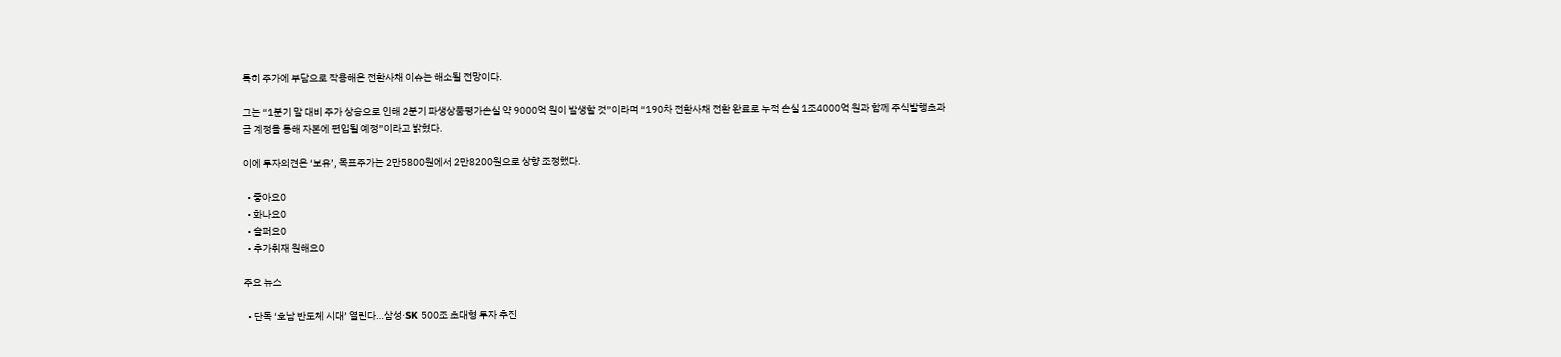특히 주가에 부담으로 작용해온 전환사채 이슈는 해소될 전망이다.

그는 “1분기 말 대비 주가 상승으로 인해 2분기 파생상품평가손실 약 9000억 원이 발생할 것”이라며 “190차 전환사채 전환 완료로 누적 손실 1조4000억 원과 함께 주식발행초과금 계정을 통해 자본에 편입될 예정”이라고 밝혔다.

이에 투자의견은 ‘보유’, 목표주가는 2만5800원에서 2만8200원으로 상향 조정했다.

  • 좋아요0
  • 화나요0
  • 슬퍼요0
  • 추가취재 원해요0

주요 뉴스

  • 단독 ‘호남 반도체 시대’ 열린다…삼성·SK 500조 초대형 투자 추진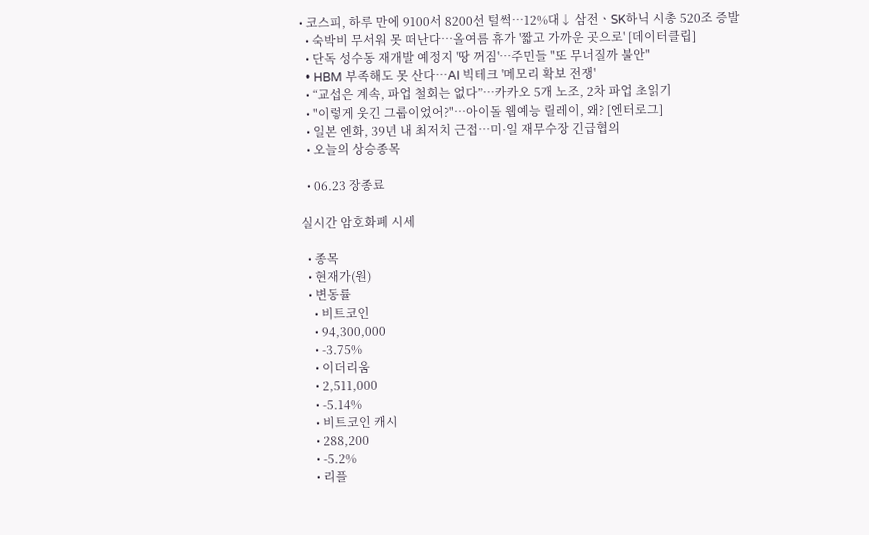• 코스피, 하루 만에 9100서 8200선 털썩⋯12%대↓ 삼전ㆍSK하닉 시총 520조 증발
  • 숙박비 무서워 못 떠난다…올여름 휴가 '짧고 가까운 곳으로' [데이터클립]
  • 단독 성수동 재개발 예정지 '땅 꺼짐'⋯주민들 "또 무너질까 불안"
  • HBM 부족해도 못 산다…AI 빅테크 '메모리 확보 전쟁'
  • “교섭은 계속, 파업 철회는 없다”…카카오 5개 노조, 2차 파업 초읽기
  • "이렇게 웃긴 그룹이었어?"⋯아이돌 웹예능 릴레이, 왜? [엔터로그]
  • 일본 엔화, 39년 내 최저치 근접…미·일 재무수장 긴급협의
  • 오늘의 상승종목

  • 06.23 장종료

실시간 암호화폐 시세

  • 종목
  • 현재가(원)
  • 변동률
    • 비트코인
    • 94,300,000
    • -3.75%
    • 이더리움
    • 2,511,000
    • -5.14%
    • 비트코인 캐시
    • 288,200
    • -5.2%
    • 리플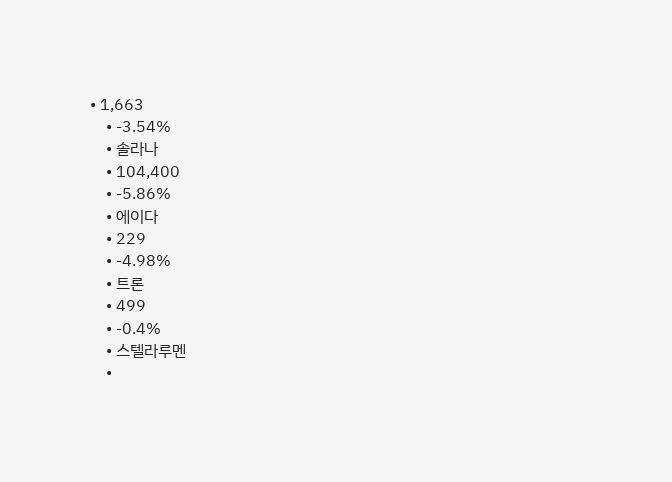• 1,663
    • -3.54%
    • 솔라나
    • 104,400
    • -5.86%
    • 에이다
    • 229
    • -4.98%
    • 트론
    • 499
    • -0.4%
    • 스텔라루멘
    •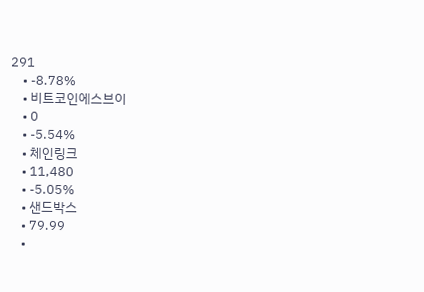291
    • -8.78%
    • 비트코인에스브이
    • 0
    • -5.54%
    • 체인링크
    • 11,480
    • -5.05%
    • 샌드박스
    • 79.99
    •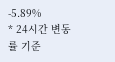-5.89%
* 24시간 변동률 기준